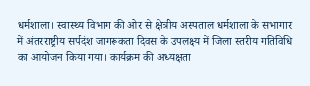धर्मशाला। स्वास्थ्य विभाग की ओर से क्षेत्रीय अस्पताल धर्मशाला के सभागार में अंतरराष्ट्रीय सर्पदंश जागरूकता दिवस के उपलक्ष्य में जिला स्तरीय गतिविधि का आयोजन किया गया। कार्यक्रम की अध्यक्षता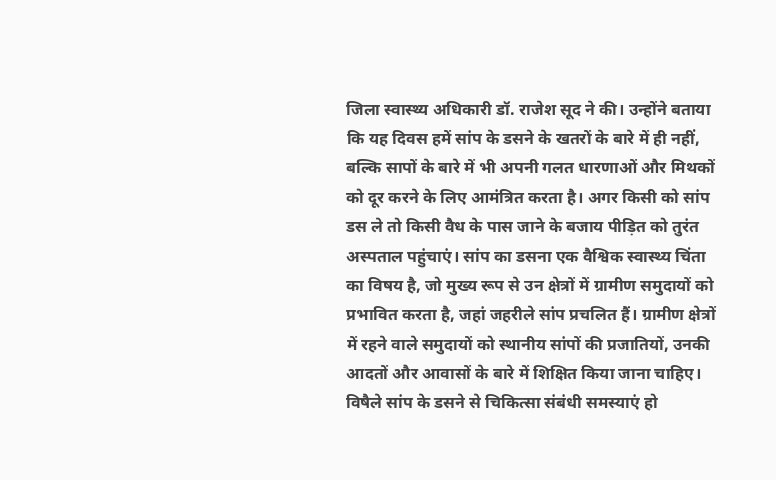जिला स्वास्थ्य अधिकारी डॉ. राजेश सूद ने की। उन्होंने बताया कि यह दिवस हमें सांप के डसने के खतरों के बारे में ही नहीं, बल्कि सापों के बारे में भी अपनी गलत धारणाओं और मिथकों को दूर करने के लिए आमंत्रित करता है। अगर किसी को सांप डस ले तो किसी वैध के पास जाने के बजाय पीड़ित को तुरंत अस्पताल पहुंचाएं। सांप का डसना एक वैश्विक स्वास्थ्य चिंता का विषय है, जो मुख्य रूप से उन क्षेत्रों में ग्रामीण समुदायों को प्रभावित करता है, जहां जहरीले सांप प्रचलित हैं। ग्रामीण क्षेत्रों में रहने वाले समुदायों को स्थानीय सांपों की प्रजातियों, उनकी आदतों और आवासों के बारे में शिक्षित किया जाना चाहिए। विषैले सांप के डसने से चिकित्सा संबंधी समस्याएं हो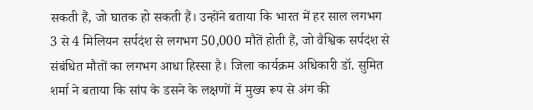सकती हैं, जो घातक हो सकती हैं। उन्होंने बताया कि भारत में हर साल लगभग 3 से 4 मिलियन सर्पदंश से लगभग 50,000 मौतें होती हैं, जो वैश्विक सर्पदंश से संबंधित मौतों का लगभग आधा हिस्सा है। जिला कार्यक्रम अधिकारी डॉ. सुमित शर्मा ने बताया कि सांप के डसने के लक्षणों में मुख्य रूप से अंग की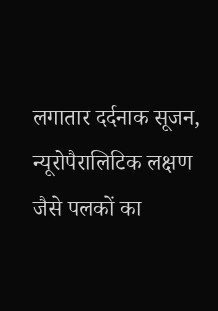लगातार दर्दनाक सूजन, न्यूरोपैरालिटिक लक्षण जैसे पलकों का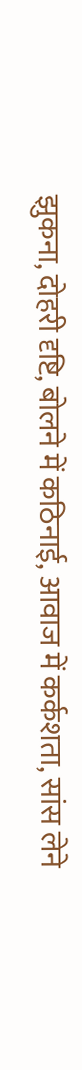झुकना, दोहरी दृष्टि, बोलने में कठिनाई, आवाज में कर्कशता, सांस लेने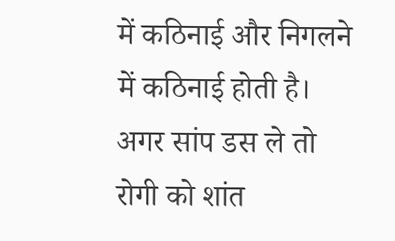में कठिनाई और निगलने में कठिनाई होती है। अगर सांप डस ले तो रोगी को शांत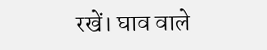रखें। घाव वाले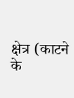क्षेत्र (काटने के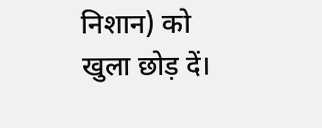निशान) को खुला छोड़ दें।